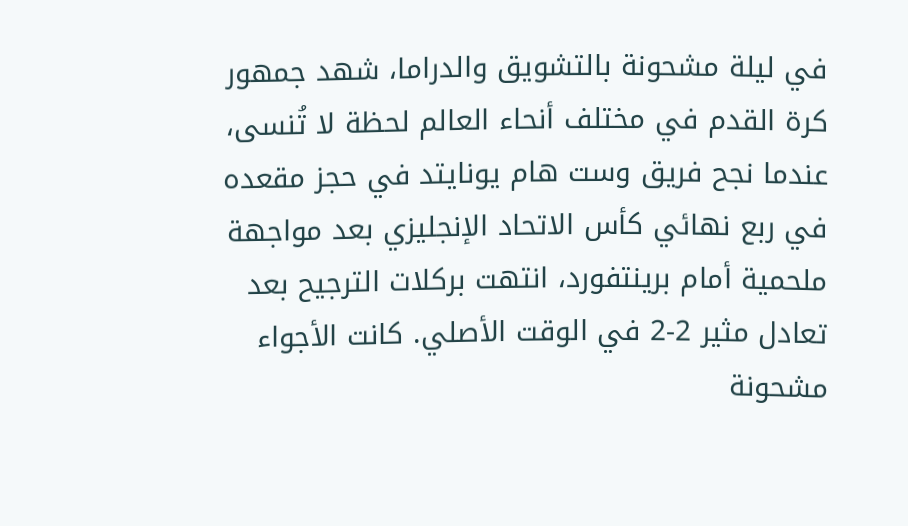في ليلة مشحونة بالتشويق والدراما، شهد جمهور كرة القدم في مختلف أنحاء العالم لحظة لا تُنسى، عندما نجح فريق وست هام يونايتد في حجز مقعده في ربع نهائي كأس الاتحاد الإنجليزي بعد مواجهة ملحمية أمام برينتفورد، انتهت بركلات الترجيح بعد تعادل مثير 2-2 في الوقت الأصلي. كانت الأجواء مشحونة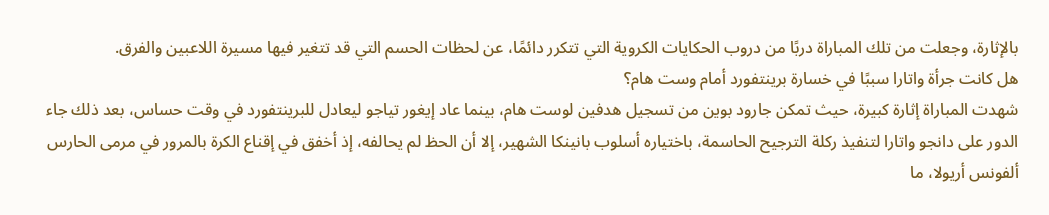بالإثارة، وجعلت من تلك المباراة دربًا من دروب الحكايات الكروية التي تتكرر دائمًا، عن لحظات الحسم التي قد تتغير فيها مسيرة اللاعبين والفرق.
هل كانت جرأة واتارا سببًا في خسارة برينتفورد أمام وست هام؟
شهدت المباراة إثارة كبيرة، حيث تمكن جارود بوين من تسجيل هدفين لوست هام، بينما عاد إيغور تياجو ليعادل للبرينتفورد في وقت حساس، بعد ذلك جاء الدور على دانجو واتارا لتنفيذ ركلة الترجيح الحاسمة، باختياره أسلوب بانينكا الشهير، إلا أن الحظ لم يحالفه، إذ أخفق في إقناع الكرة بالمرور في مرمى الحارس ألفونس أريولا، ما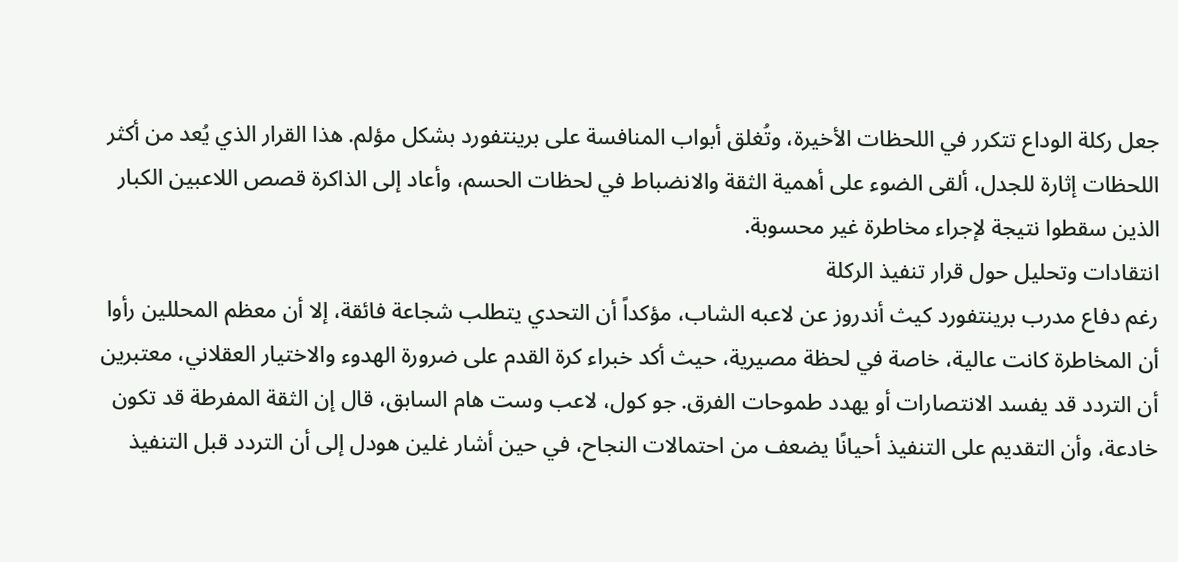جعل ركلة الوداع تتكرر في اللحظات الأخيرة، وتُغلق أبواب المنافسة على برينتفورد بشكل مؤلم. هذا القرار الذي يُعد من أكثر اللحظات إثارة للجدل، ألقى الضوء على أهمية الثقة والانضباط في لحظات الحسم، وأعاد إلى الذاكرة قصص اللاعبين الكبار الذين سقطوا نتيجة لإجراء مخاطرة غير محسوبة.
انتقادات وتحليل حول قرار تنفيذ الركلة
رغم دفاع مدرب برينتفورد كيث أندروز عن لاعبه الشاب، مؤكداً أن التحدي يتطلب شجاعة فائقة، إلا أن معظم المحللين رأوا أن المخاطرة كانت عالية، خاصة في لحظة مصيرية، حيث أكد خبراء كرة القدم على ضرورة الهدوء والاختيار العقلاني، معتبرين أن التردد قد يفسد الانتصارات أو يهدد طموحات الفرق. جو كول، لاعب وست هام السابق، قال إن الثقة المفرطة قد تكون خادعة، وأن التقديم على التنفيذ أحيانًا يضعف من احتمالات النجاح، في حين أشار غلين هودل إلى أن التردد قبل التنفيذ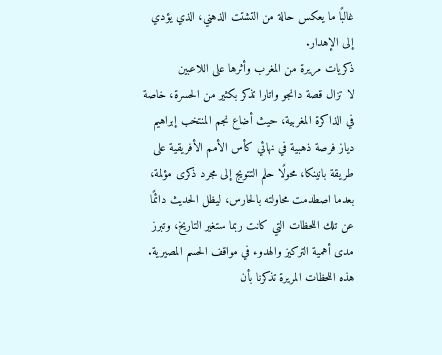غالبًا ما يعكس حالة من التشتت الذهني، الذي يؤدي إلى الإهدار.
ذكريات مريرة من المغرب وأثرها على اللاعبين
لا تزال قصة دانجو واتارا تذكر بكثير من الحسرة، خاصة في الذاكرة المغربية، حيث أضاع نجم المنتخب إبراهيم دياز فرصة ذهبية في نهائي كأس الأمم الأفريقية على طريقة بانينكا، محولًا حلم التتويج إلى مجرد ذكرى مؤلمة، بعدما اصطدمت محاولته بالحارس، ليظل الحديث دائمًا عن تلك اللحظات التي كانت ربما ستغير التاريخ، وتبرز مدى أهمية التركيز والهدوء في مواقف الحسم المصيرية. هذه اللحظات المريرة تذكرنا بأن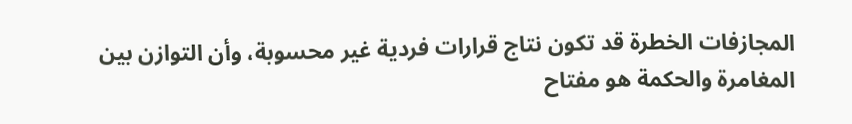المجازفات الخطرة قد تكون نتاج قرارات فردية غير محسوبة، وأن التوازن بين المغامرة والحكمة هو مفتاح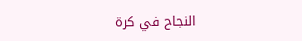النجاح في كرة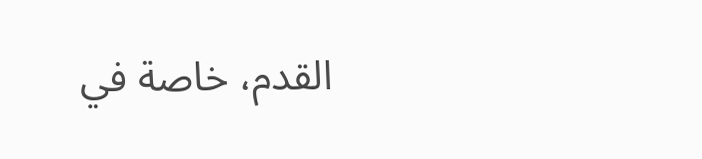القدم، خاصة في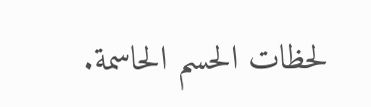لحظات الحسم الحاسمة.